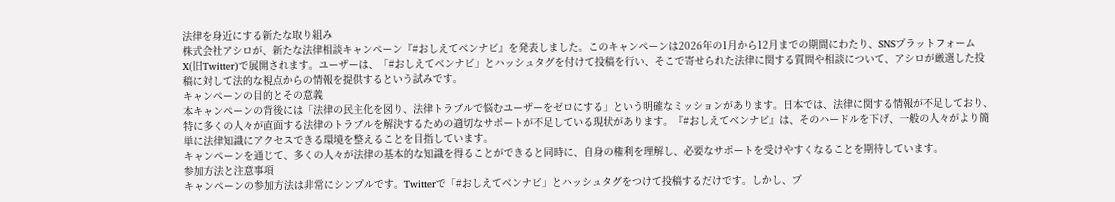法律を身近にする新たな取り組み
株式会社アシロが、新たな法律相談キャンペーン『#おしえてベンナビ』を発表しました。このキャンペーンは2026年の1月から12月までの期間にわたり、SNSプラットフォームX(旧Twitter)で展開されます。ユーザーは、「#おしえてベンナビ」とハッシュタグを付けて投稿を行い、そこで寄せられた法律に関する質問や相談について、アシロが厳選した投稿に対して法的な視点からの情報を提供するという試みです。
キャンペーンの目的とその意義
本キャンペーンの背後には「法律の民主化を図り、法律トラブルで悩むユーザーをゼロにする」という明確なミッションがあります。日本では、法律に関する情報が不足しており、特に多くの人々が直面する法律のトラブルを解決するための適切なサポートが不足している現状があります。『#おしえてベンナビ』は、そのハードルを下げ、一般の人々がより簡単に法律知識にアクセスできる環境を整えることを目指しています。
キャンペーンを通じて、多くの人々が法律の基本的な知識を得ることができると同時に、自身の権利を理解し、必要なサポートを受けやすくなることを期待しています。
参加方法と注意事項
キャンペーンの参加方法は非常にシンプルです。Twitterで「#おしえてベンナビ」とハッシュタグをつけて投稿するだけです。しかし、プ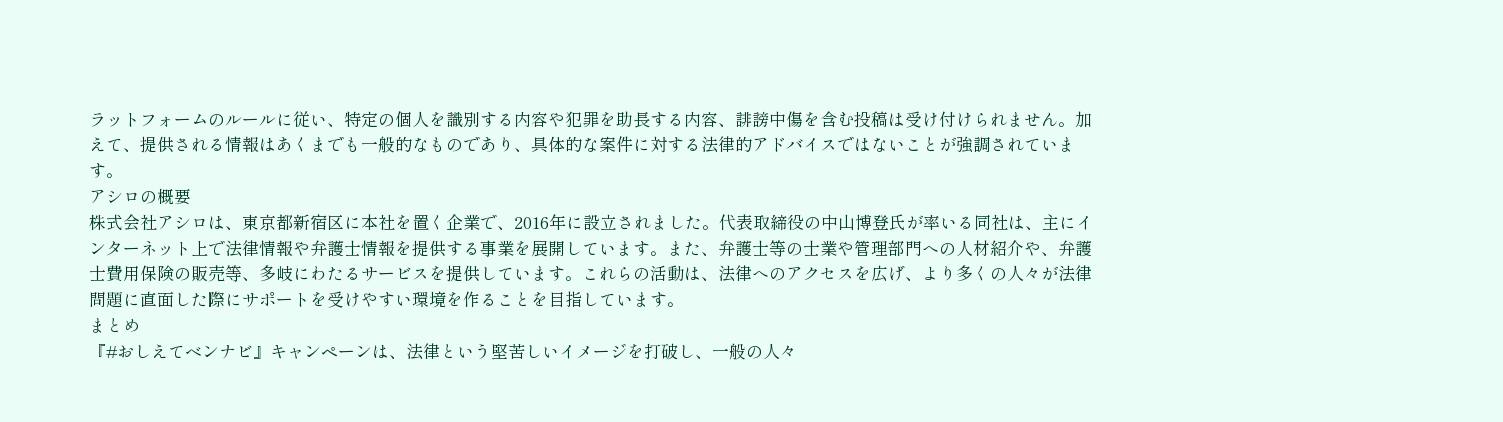ラットフォームのルールに従い、特定の個人を識別する内容や犯罪を助長する内容、誹謗中傷を含む投稿は受け付けられません。加えて、提供される情報はあくまでも一般的なものであり、具体的な案件に対する法律的アドバイスではないことが強調されています。
アシロの概要
株式会社アシロは、東京都新宿区に本社を置く企業で、2016年に設立されました。代表取締役の中山博登氏が率いる同社は、主にインターネット上で法律情報や弁護士情報を提供する事業を展開しています。また、弁護士等の士業や管理部門への人材紹介や、弁護士費用保険の販売等、多岐にわたるサービスを提供しています。これらの活動は、法律へのアクセスを広げ、より多くの人々が法律問題に直面した際にサポートを受けやすい環境を作ることを目指しています。
まとめ
『#おしえてベンナビ』キャンペーンは、法律という堅苦しいイメージを打破し、一般の人々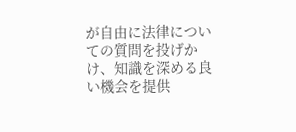が自由に法律についての質問を投げかけ、知識を深める良い機会を提供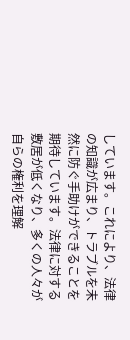しています。これにより、法律の知識が広まり、トラブルを未然に防ぐ手助けができることを期待しています。法律に対する敷居が低くなり、多くの人々が自らの権利を理解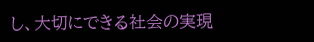し、大切にできる社会の実現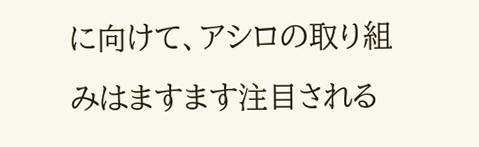に向けて、アシロの取り組みはますます注目される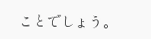ことでしょう。